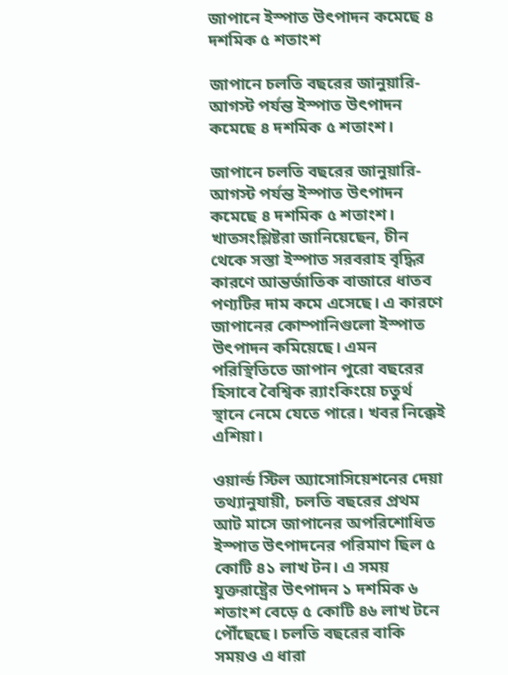জাপানে ইস্পাত উৎপাদন কমেছে ৪ দশমিক ৫ শতাংশ

জাপানে চলতি বছরের জানুয়ারি-আগস্ট পর্যন্ত ইস্পাত উৎপাদন কমেছে ৪ দশমিক ৫ শতাংশ।

জাপানে চলতি বছরের জানুয়ারি-আগস্ট পর্যন্ত ইস্পাত উৎপাদন কমেছে ৪ দশমিক ৫ শতাংশ। খাতসংশ্লিষ্টরা জানিয়েছেন, চীন থেকে সস্তা ইস্পাত সরবরাহ বৃদ্ধির কারণে আন্তর্জাতিক বাজারে ধাতব পণ্যটির দাম কমে এসেছে। এ কারণে জাপানের কোম্পানিগুলো ইস্পাত উৎপাদন কমিয়েছে। এমন পরিস্থিতিতে জাপান পুরো বছরের হিসাবে বৈশ্বিক র‍্যাংকিংয়ে চতুর্থ স্থানে নেমে যেতে পারে। খবর নিক্কেই এশিয়া।

ওয়ার্ল্ড স্টিল অ্যাসোসিয়েশনের দেয়া তথ্যানুযায়ী, চলতি বছরের প্রথম আট মাসে জাপানের অপরিশোধিত ইস্পাত উৎপাদনের পরিমাণ ছিল ৫ কোটি ৪১ লাখ টন। এ সময় যুক্তরাষ্ট্রের উৎপাদন ১ দশমিক ৬ শতাংশ বেড়ে ৫ কোটি ৪৬ লাখ টনে পৌঁছেছে। চলতি বছরের বাকি সময়ও এ ধারা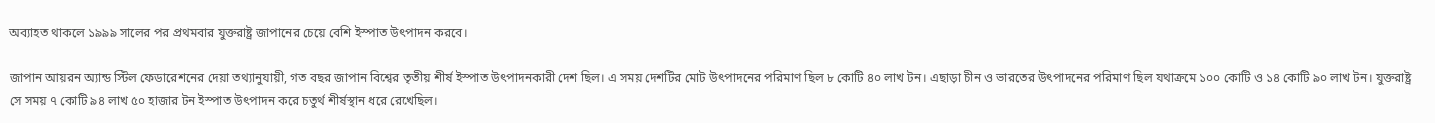অব্যাহত থাকলে ১৯৯৯ সালের পর প্রথমবার যুক্তরাষ্ট্র জাপানের চেয়ে বেশি ইস্পাত উৎপাদন করবে।

জাপান আয়রন অ্যান্ড স্টিল ফেডারেশনের দেয়া তথ্যানুযায়ী, গত বছর জাপান বিশ্বের তৃতীয় শীর্ষ ইস্পাত উৎপাদনকারী দেশ ছিল। এ সময় দেশটির মোট উৎপাদনের পরিমাণ ছিল ৮ কোটি ৪০ লাখ টন। এছাড়া চীন ও ভারতের উৎপাদনের পরিমাণ ছিল যথাক্রমে ১০০ কোটি ও ১৪ কোটি ৯০ লাখ টন। যুক্তরাষ্ট্র সে সময় ৭ কোটি ৯৪ লাখ ৫০ হাজার টন ইস্পাত উৎপাদন করে চতুর্থ শীর্ষস্থান ধরে রেখেছিল।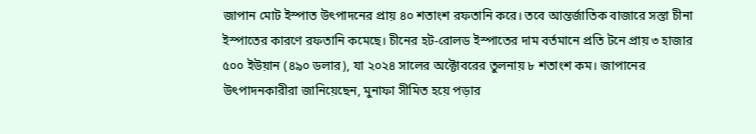জাপান মোট ইস্পাত উৎপাদনের প্রায় ৪০ শতাংশ রফতানি করে। তবে আন্তর্জাতিক বাজারে সস্তা চীনা ইস্পাতের কারণে রফতানি কমেছে। চীনের হট-রোলড ইস্পাতের দাম বর্তমানে প্রতি টনে প্রায় ৩ হাজার ৫০০ ইউয়ান (৪৯০ ডলার), যা ২০২৪ সালের অক্টোবরের তুলনায় ৮ শতাংশ কম। জাপানের উৎপাদনকারীরা জানিয়েছেন, মুনাফা সীমিত হয়ে পড়ার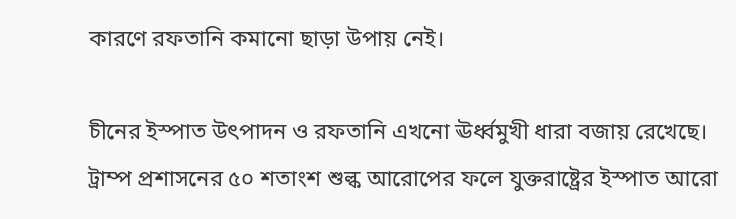কারণে রফতানি কমানো ছাড়া উপায় নেই।

চীনের ইস্পাত উৎপাদন ও রফতানি এখনো ঊর্ধ্বমুখী ধারা বজায় রেখেছে। ট্রাম্প প্রশাসনের ৫০ শতাংশ শুল্ক আরোপের ফলে যুক্তরাষ্ট্রের ইস্পাত আরো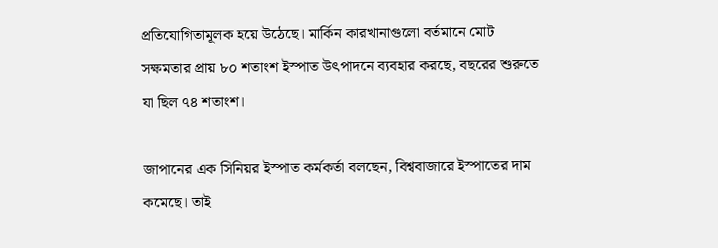প্রতিযোগিতামূলক হয়ে উঠেছে। মার্কিন কারখানাগুলো বর্তমানে মোট সক্ষমতার প্রায় ৮০ শতাংশ ইস্পাত উৎপাদনে ব্যবহার করছে, বছরের শুরুতে যা ছিল ৭৪ শতাংশ।

জাপানের এক সিনিয়র ইস্পাত কর্মকর্তা বলছেন, বিশ্ববাজারে ইস্পাতের দাম কমেছে। তাই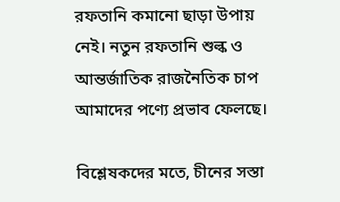রফতানি কমানো ছাড়া উপায় নেই। নতুন রফতানি শুল্ক ও আন্তর্জাতিক রাজনৈতিক চাপ আমাদের পণ্যে প্রভাব ফেলছে।

বিশ্লেষকদের মতে, চীনের সস্তা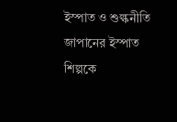ইস্পাত ও শুল্কনীতি জাপানের ইস্পাত শিল্পকে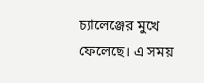চ্যালেঞ্জের মুখে ফেলেছে। এ সময়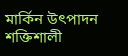মার্কিন উৎপাদন শক্তিশালী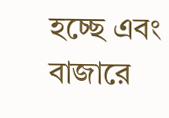হচ্ছে এবং বাজারে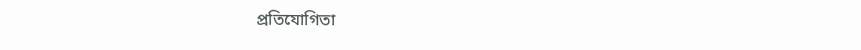প্রতিযোগিতা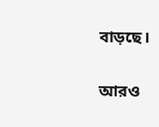বাড়ছে।

আরও